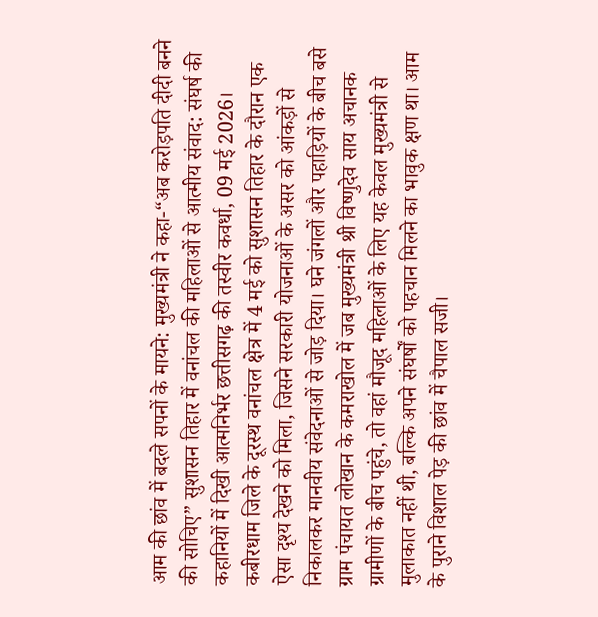आम की छांव में बदले सपनों के मायने: मुख्यमंत्री ने कहा-“अब करोड़पति दीदी बनने की सोचिए” सुशासन तिहार में वनांचल की महिलाओं से आत्मीय संवाद: संघर्ष की कहानियों में दिखी आत्मनिर्भर छत्तीसगढ़ की तस्वीर कवर्धा, 09 मई 2026। कबीरधाम जिले के दूरस्थ वनांचल क्षेत्र में 4 मई को सुशासन तिहार के दौरान एक ऐसा दृश्य देखने को मिला, जिसने सरकारी योजनाओं के असर को आंकड़ों से निकालकर मानवीय संवेदनाओं से जोड़ दिया। घने जंगलों और पहाड़ियों के बीच बसे ग्राम पंचायत लोखान के कमराखोल में जब मुख्यमंत्री श्री विष्णुदेव साय अचानक ग्रामीणों के बीच पहुंचे, तो वहां मौजूद महिलाओं के लिए यह केवल मुख्यमंत्री से मुलाकात नहीं थी, बल्कि अपने संघर्षों को पहचान मिलने का भावुक क्षण था। आम के पुराने विशाल पेड़ की छांव में चैपाल सजी।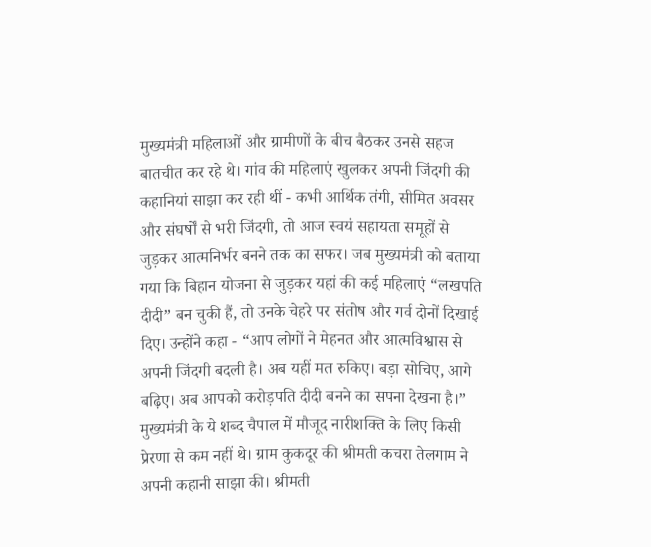मुख्यमंत्री महिलाओं और ग्रामीणों के बीच बैठकर उनसे सहज बातचीत कर रहे थे। गांव की महिलाएं खुलकर अपनी जिंदगी की कहानियां साझा कर रही थीं - कभी आर्थिक तंगी, सीमित अवसर और संघर्षों से भरी जिंदगी, तो आज स्वयं सहायता समूहों से जुड़कर आत्मनिर्भर बनने तक का सफर। जब मुख्यमंत्री को बताया गया कि बिहान योजना से जुड़कर यहां की कई महिलाएं “लखपति दीदी” बन चुकी हैं, तो उनके चेहरे पर संतोष और गर्व दोनों दिखाई दिए। उन्होंने कहा - “आप लोगों ने मेहनत और आत्मविश्वास से अपनी जिंदगी बदली है। अब यहीं मत रुकिए। बड़ा सोचिए, आगे बढ़िए। अब आपको करोड़पति दीदी बनने का सपना देखना है।” मुख्यमंत्री के ये शब्द चैपाल में मौजूद नारीशक्ति के लिए किसी प्रेरणा से कम नहीं थे। ग्राम कुकदूर की श्रीमती कचरा तेलगाम ने अपनी कहानी साझा की। श्रीमती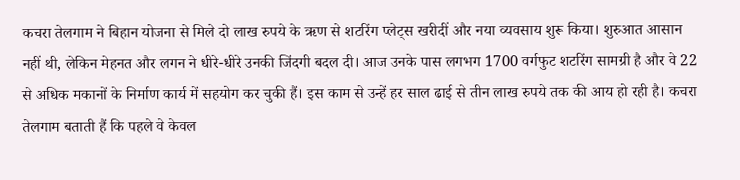कचरा तेलगाम ने बिहान योजना से मिले दो लाख रुपये के ऋण से शटरिंग प्लेट्स खरीदीं और नया व्यवसाय शुरू किया। शुरुआत आसान नहीं थी, लेकिन मेहनत और लगन ने धीरे-धीरे उनकी जिंदगी बदल दी। आज उनके पास लगभग 1700 वर्गफुट शटरिंग सामग्री है और वे 22 से अधिक मकानों के निर्माण कार्य में सहयोग कर चुकी हैं। इस काम से उन्हें हर साल ढाई से तीन लाख रुपये तक की आय हो रही है। कचरा तेलगाम बताती हैं कि पहले वे केवल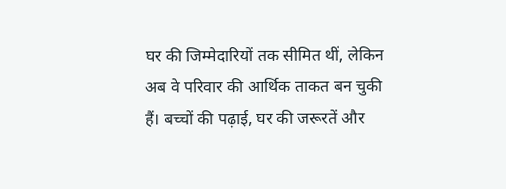घर की जिम्मेदारियों तक सीमित थीं, लेकिन अब वे परिवार की आर्थिक ताकत बन चुकी हैं। बच्चों की पढ़ाई, घर की जरूरतें और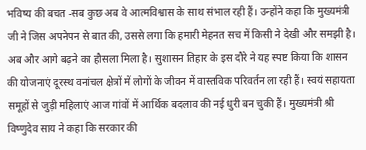भविष्य की बचत -सब कुछ अब वे आत्मविश्वास के साथ संभाल रही हैं। उन्होंने कहा कि मुख्यमंत्री जी ने जिस अपनेपन से बात की, उससे लगा कि हमारी मेहनत सच में किसी ने देखी और समझी है। अब और आगे बढ़ने का हौसला मिला है। सुशासन तिहार के इस दौरे ने यह स्पष्ट किया कि शासन की योजनाएं दूरस्थ वनांचल क्षेत्रों में लोगों के जीवन में वास्तविक परिवर्तन ला रही हैं। स्वयं सहायता समूहों से जुड़ी महिलाएं आज गांवों में आर्थिक बदलाव की नई धुरी बन चुकी हैं। मुख्यमंत्री श्री विष्णुदेव साय ने कहा कि सरकार की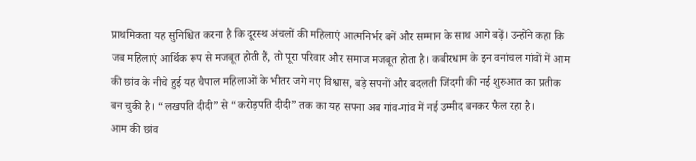प्राथमिकता यह सुनिश्चित करना है कि दूरस्थ अंचलों की महिलाएं आत्मनिर्भर बनें और सम्मान के साथ आगे बढ़ें। उन्होंने कहा कि जब महिलाएं आर्थिक रूप से मजबूत होती हैं, तो पूरा परिवार और समाज मजबूत होता है। कबीरधाम के इन वनांचल गांवों में आम की छांव के नीचे हुई यह चैपाल महिलाओं के भीतर जगे नए विश्वास, बड़े सपनों और बदलती जिंदगी की नई शुरुआत का प्रतीक बन चुकी है। “लखपति दीदी” से “करोड़पति दीदी” तक का यह सपना अब गांव-गांव में नई उम्मीद बनकर फैल रहा है।
आम की छांव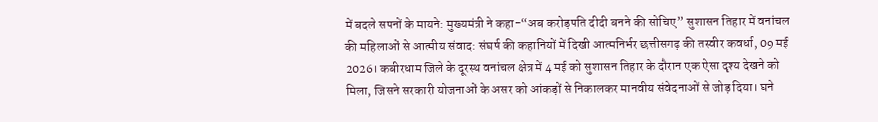में बदले सपनों के मायने: मुख्यमंत्री ने कहा-“अब करोड़पति दीदी बनने की सोचिए” सुशासन तिहार में वनांचल की महिलाओं से आत्मीय संवाद: संघर्ष की कहानियों में दिखी आत्मनिर्भर छत्तीसगढ़ की तस्वीर कवर्धा, 09 मई 2026। कबीरधाम जिले के दूरस्थ वनांचल क्षेत्र में 4 मई को सुशासन तिहार के दौरान एक ऐसा दृश्य देखने को मिला, जिसने सरकारी योजनाओं के असर को आंकड़ों से निकालकर मानवीय संवेदनाओं से जोड़ दिया। घने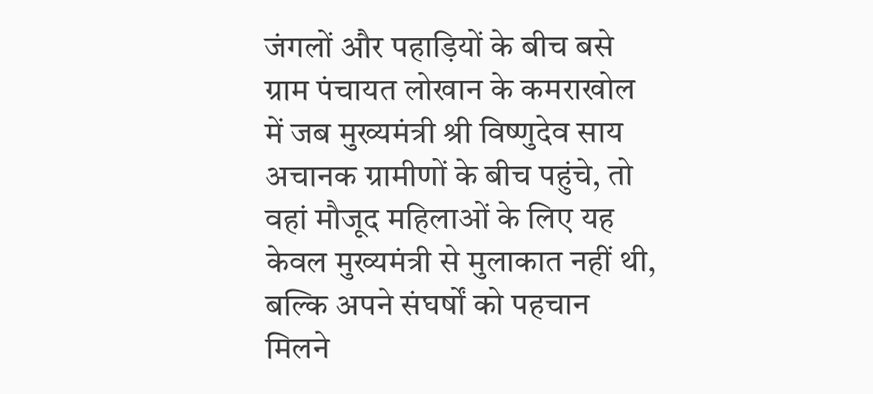जंगलों और पहाड़ियों के बीच बसे ग्राम पंचायत लोखान के कमराखोल में जब मुख्यमंत्री श्री विष्णुदेव साय अचानक ग्रामीणों के बीच पहुंचे, तो वहां मौजूद महिलाओं के लिए यह केवल मुख्यमंत्री से मुलाकात नहीं थी, बल्कि अपने संघर्षों को पहचान मिलने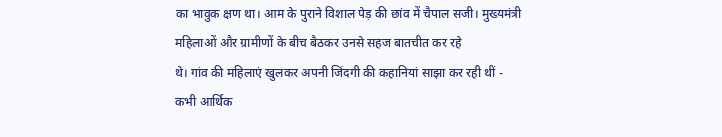का भावुक क्षण था। आम के पुराने विशाल पेड़ की छांव में चैपाल सजी। मुख्यमंत्री महिलाओं और ग्रामीणों के बीच बैठकर उनसे सहज बातचीत कर रहे
थे। गांव की महिलाएं खुलकर अपनी जिंदगी की कहानियां साझा कर रही थीं - कभी आर्थिक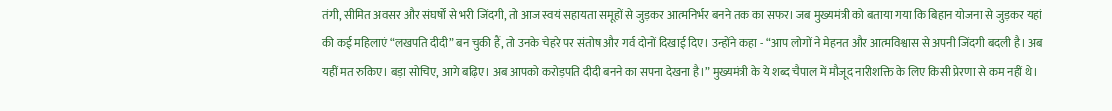तंगी, सीमित अवसर और संघर्षों से भरी जिंदगी, तो आज स्वयं सहायता समूहों से जुड़कर आत्मनिर्भर बनने तक का सफर। जब मुख्यमंत्री को बताया गया कि बिहान योजना से जुड़कर यहां की कई महिलाएं “लखपति दीदी” बन चुकी हैं, तो उनके चेहरे पर संतोष और गर्व दोनों दिखाई दिए। उन्होंने कहा - “आप लोगों ने मेहनत और आत्मविश्वास से अपनी जिंदगी बदली है। अब यहीं मत रुकिए। बड़ा सोचिए, आगे बढ़िए। अब आपको करोड़पति दीदी बनने का सपना देखना है।” मुख्यमंत्री के ये शब्द चैपाल में मौजूद नारीशक्ति के लिए किसी प्रेरणा से कम नहीं थे।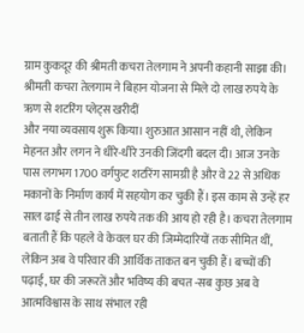ग्राम कुकदूर की श्रीमती कचरा तेलगाम ने अपनी कहानी साझा की। श्रीमती कचरा तेलगाम ने बिहान योजना से मिले दो लाख रुपये के ऋण से शटरिंग प्लेट्स खरीदीं
और नया व्यवसाय शुरू किया। शुरुआत आसान नहीं थी, लेकिन मेहनत और लगन ने धीरे-धीरे उनकी जिंदगी बदल दी। आज उनके पास लगभग 1700 वर्गफुट शटरिंग सामग्री है और वे 22 से अधिक मकानों के निर्माण कार्य में सहयोग कर चुकी हैं। इस काम से उन्हें हर साल ढाई से तीन लाख रुपये तक की आय हो रही है। कचरा तेलगाम बताती हैं कि पहले वे केवल घर की जिम्मेदारियों तक सीमित थीं, लेकिन अब वे परिवार की आर्थिक ताकत बन चुकी हैं। बच्चों की पढ़ाई, घर की जरूरतें और भविष्य की बचत -सब कुछ अब वे आत्मविश्वास के साथ संभाल रही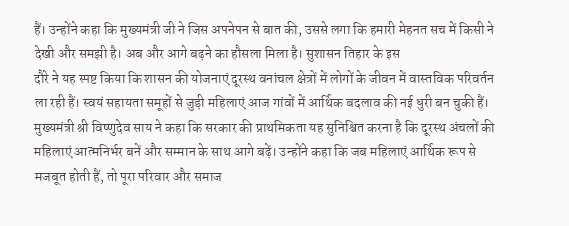हैं। उन्होंने कहा कि मुख्यमंत्री जी ने जिस अपनेपन से बात की, उससे लगा कि हमारी मेहनत सच में किसी ने देखी और समझी है। अब और आगे बढ़ने का हौसला मिला है। सुशासन तिहार के इस
दौरे ने यह स्पष्ट किया कि शासन की योजनाएं दूरस्थ वनांचल क्षेत्रों में लोगों के जीवन में वास्तविक परिवर्तन ला रही हैं। स्वयं सहायता समूहों से जुड़ी महिलाएं आज गांवों में आर्थिक बदलाव की नई धुरी बन चुकी हैं। मुख्यमंत्री श्री विष्णुदेव साय ने कहा कि सरकार की प्राथमिकता यह सुनिश्चित करना है कि दूरस्थ अंचलों की महिलाएं आत्मनिर्भर बनें और सम्मान के साथ आगे बढ़ें। उन्होंने कहा कि जब महिलाएं आर्थिक रूप से मजबूत होती हैं, तो पूरा परिवार और समाज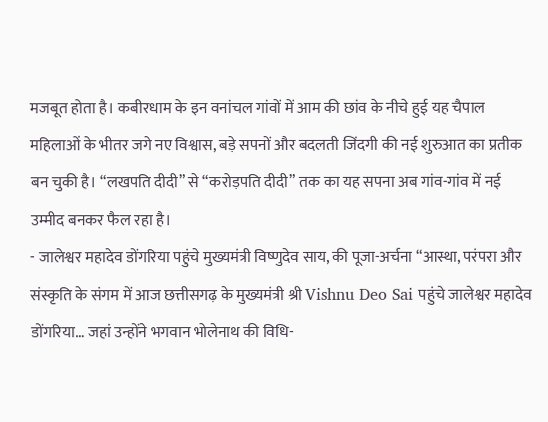मजबूत होता है। कबीरधाम के इन वनांचल गांवों में आम की छांव के नीचे हुई यह चैपाल महिलाओं के भीतर जगे नए विश्वास, बड़े सपनों और बदलती जिंदगी की नई शुरुआत का प्रतीक बन चुकी है। “लखपति दीदी” से “करोड़पति दीदी” तक का यह सपना अब गांव-गांव में नई उम्मीद बनकर फैल रहा है।
- जालेश्वर महादेव डोंगरिया पहुंचे मुख्यमंत्री विष्णुदेव साय, की पूजा-अर्चना “आस्था, परंपरा और संस्कृति के संगम में आज छत्तीसगढ़ के मुख्यमंत्री श्री Vishnu Deo Sai पहुंचे जालेश्वर महादेव डोंगरिया… जहां उन्होंने भगवान भोलेनाथ की विधि-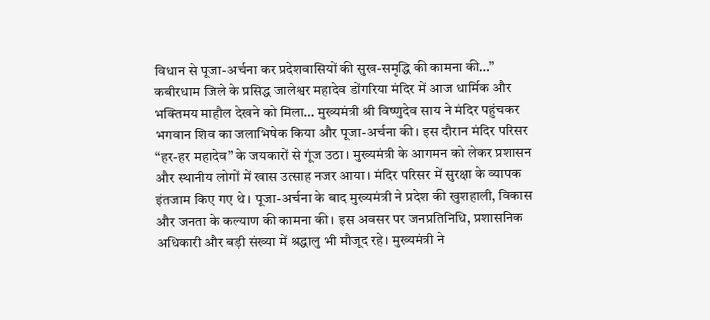विधान से पूजा-अर्चना कर प्रदेशवासियों की सुख-समृद्धि की कामना की…” कबीरधाम जिले के प्रसिद्ध जालेश्वर महादेव डोंगरिया मंदिर में आज धार्मिक और भक्तिमय माहौल देखने को मिला… मुख्यमंत्री श्री विष्णुदेव साय ने मंदिर पहुंचकर भगवान शिव का जलाभिषेक किया और पूजा-अर्चना की। इस दौरान मंदिर परिसर “हर-हर महादेव” के जयकारों से गूंज उठा। मुख्यमंत्री के आगमन को लेकर प्रशासन और स्थानीय लोगों में खास उत्साह नजर आया। मंदिर परिसर में सुरक्षा के व्यापक इंतजाम किए गए थे। पूजा-अर्चना के बाद मुख्यमंत्री ने प्रदेश की खुशहाली, विकास और जनता के कल्याण की कामना की। इस अवसर पर जनप्रतिनिधि, प्रशासनिक अधिकारी और बड़ी संख्या में श्रद्धालु भी मौजूद रहे। मुख्यमंत्री ने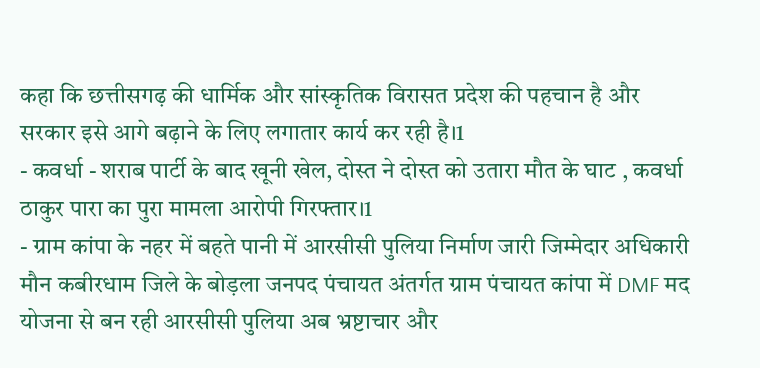कहा कि छत्तीसगढ़ की धार्मिक और सांस्कृतिक विरासत प्रदेश की पहचान है और सरकार इसे आगे बढ़ाने के लिए लगातार कार्य कर रही है।1
- कवर्धा - शराब पार्टी के बाद खूनी खेल, दोस्त ने दोस्त को उतारा मौत के घाट , कवर्धा ठाकुर पारा का पुरा मामला आरोपी गिरफ्तार।1
- ग्राम कांपा के नहर में बहते पानी में आरसीसी पुलिया निर्माण जारी जिम्मेदार अधिकारी मौन कबीरधाम जिले के बोड़ला जनपद पंचायत अंतर्गत ग्राम पंचायत कांपा में DMF मद योजना से बन रही आरसीसी पुलिया अब भ्रष्टाचार और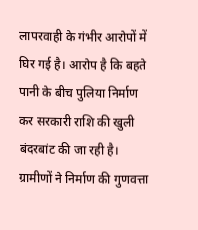लापरवाही के गंभीर आरोपों में घिर गई है। आरोप है कि बहते पानी के बीच पुलिया निर्माण कर सरकारी राशि की खुली बंदरबांट की जा रही है। ग्रामीणों ने निर्माण की गुणवत्ता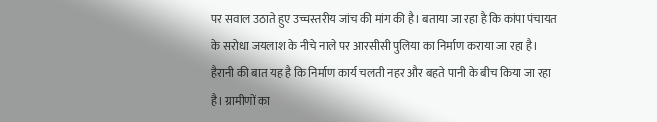पर सवाल उठाते हुए उच्चस्तरीय जांच की मांग की है। बताया जा रहा है कि कांपा पंचायत के सरोधा जयलाश के नीचे नाले पर आरसीसी पुलिया का निर्माण कराया जा रहा है। हैरानी की बात यह है कि निर्माण कार्य चलती नहर और बहते पानी के बीच किया जा रहा है। ग्रामीणों का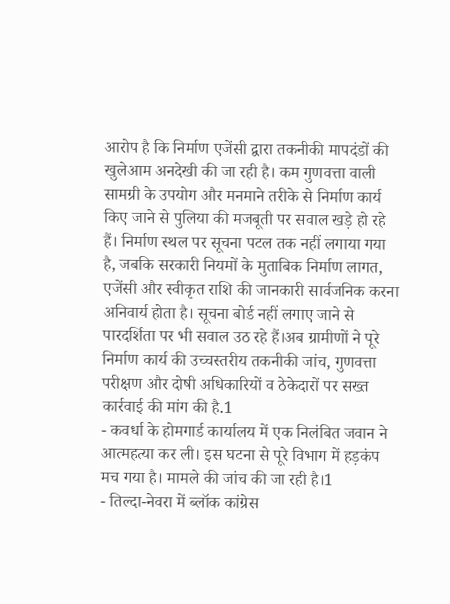आरोप है कि निर्माण एजेंसी द्वारा तकनीकी मापदंडों की खुलेआम अनदेखी की जा रही है। कम गुणवत्ता वाली सामग्री के उपयोग और मनमाने तरीके से निर्माण कार्य किए जाने से पुलिया की मजबूती पर सवाल खड़े हो रहे हैं। निर्माण स्थल पर सूचना पटल तक नहीं लगाया गया है, जबकि सरकारी नियमों के मुताबिक निर्माण लागत, एजेंसी और स्वीकृत राशि की जानकारी सार्वजनिक करना अनिवार्य होता है। सूचना बोर्ड नहीं लगाए जाने से पारदर्शिता पर भी सवाल उठ रहे हैं।अब ग्रामीणों ने पूरे निर्माण कार्य की उच्चस्तरीय तकनीकी जांच, गुणवत्ता परीक्षण और दोषी अधिकारियों व ठेकेदारों पर सख्त कार्रवाई की मांग की है.1
- कवर्धा के होमगार्ड कार्यालय में एक निलंबित जवान ने आत्महत्या कर ली। इस घटना से पूरे विभाग में हड़कंप मच गया है। मामले की जांच की जा रही है।1
- तिल्दा-नेवरा में ब्लॉक कांग्रेस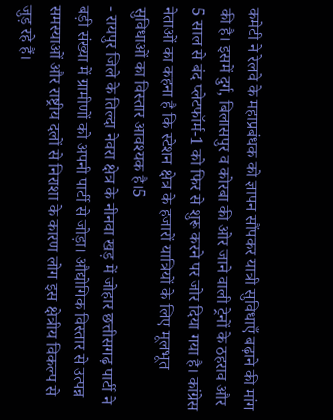कमेटी ने रेलवे के महाप्रबंधक को ज्ञापन सौंपकर यात्री सुविधाएँ बढ़ाने की मांग की है। इसमें दुर्ग, बिलासपुर व कोरबा की ओर जाने वाली ट्रेनों के ठहराव और 5 साल से बंद प्लेटफॉर्म-1 को फिर से शुरू करने पर जोर दिया गया है। कांग्रेस नेताओं का कहना है कि स्टेशन क्षेत्र के हजारों यात्रियों के लिए मूलभूत सुविधाओं का विस्तार आवश्यक है।5
- रायपुर जिले के तिल्दा नेवरा क्षेत्र के नीनवा खड़ में जोहार छत्तीसगढ़ पार्टी ने बड़ी संख्या में ग्रामीणों को अपनी पार्टी से जोड़ा। औद्योगिक विस्तार से उत्पन्न समस्याओं और राष्ट्रीय दलों से निराशा के कारण लोग इस क्षेत्रीय विकल्प से जुड़ रहे हैं।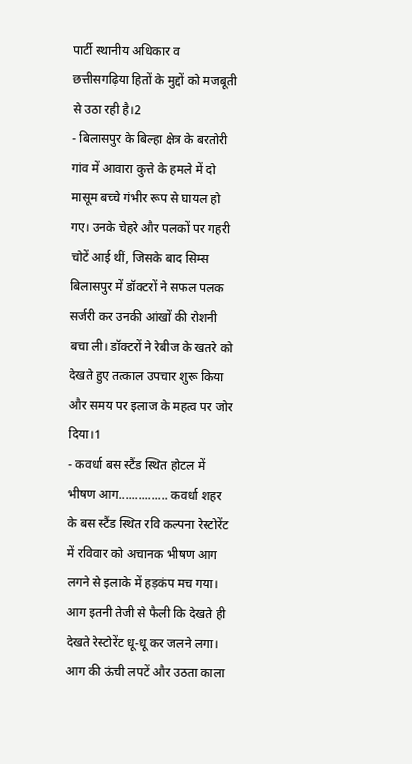पार्टी स्थानीय अधिकार व छत्तीसगढ़िया हितों के मुद्दों को मजबूती से उठा रही है।2
- बिलासपुर के बिल्हा क्षेत्र के बरतोरी गांव में आवारा कुत्ते के हमले में दो मासूम बच्चे गंभीर रूप से घायल हो गए। उनके चेहरे और पलकों पर गहरी चोटें आई थीं, जिसके बाद सिम्स बिलासपुर में डॉक्टरों ने सफल पलक सर्जरी कर उनकी आंखों की रोशनी बचा ली। डॉक्टरों ने रेबीज के खतरे को देखते हुए तत्काल उपचार शुरू किया और समय पर इलाज के महत्व पर जोर दिया।1
- कवर्धा बस स्टैंड स्थित होटल में भीषण आग............... कवर्धा शहर के बस स्टैंड स्थित रवि कल्पना रेस्टोरेंट में रविवार को अचानक भीषण आग लगने से इलाके में हड़कंप मच गया। आग इतनी तेजी से फैली कि देखते ही देखते रेस्टोरेंट धू-धू कर जलने लगा। आग की ऊंची लपटें और उठता काला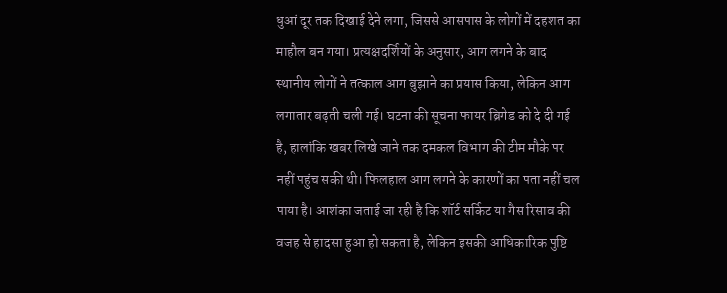धुआं दूर तक दिखाई देने लगा, जिससे आसपास के लोगों में दहशत का माहौल बन गया। प्रत्यक्षदर्शियों के अनुसार, आग लगने के बाद स्थानीय लोगों ने तत्काल आग बुझाने का प्रयास किया, लेकिन आग लगातार बढ़ती चली गई। घटना की सूचना फायर ब्रिगेड को दे दी गई है, हालांकि खबर लिखे जाने तक दमकल विभाग की टीम मौके पर नहीं पहुंच सकी थी। फिलहाल आग लगने के कारणों का पता नहीं चल पाया है। आशंका जताई जा रही है कि शॉर्ट सर्किट या गैस रिसाव की वजह से हादसा हुआ हो सकता है, लेकिन इसकी आधिकारिक पुष्टि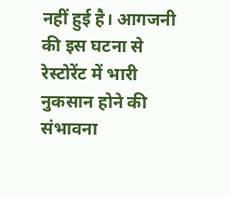नहीं हुई है। आगजनी की इस घटना से रेस्टोरेंट में भारी नुकसान होने की संभावना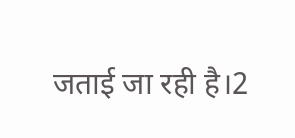जताई जा रही है।2